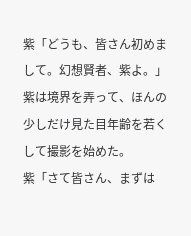紫「どうも、皆さん初めまして。幻想賢者、紫よ。」
紫は境界を弄って、ほんの少しだけ見た目年齢を若くして撮影を始めた。
紫「さて皆さん、まずは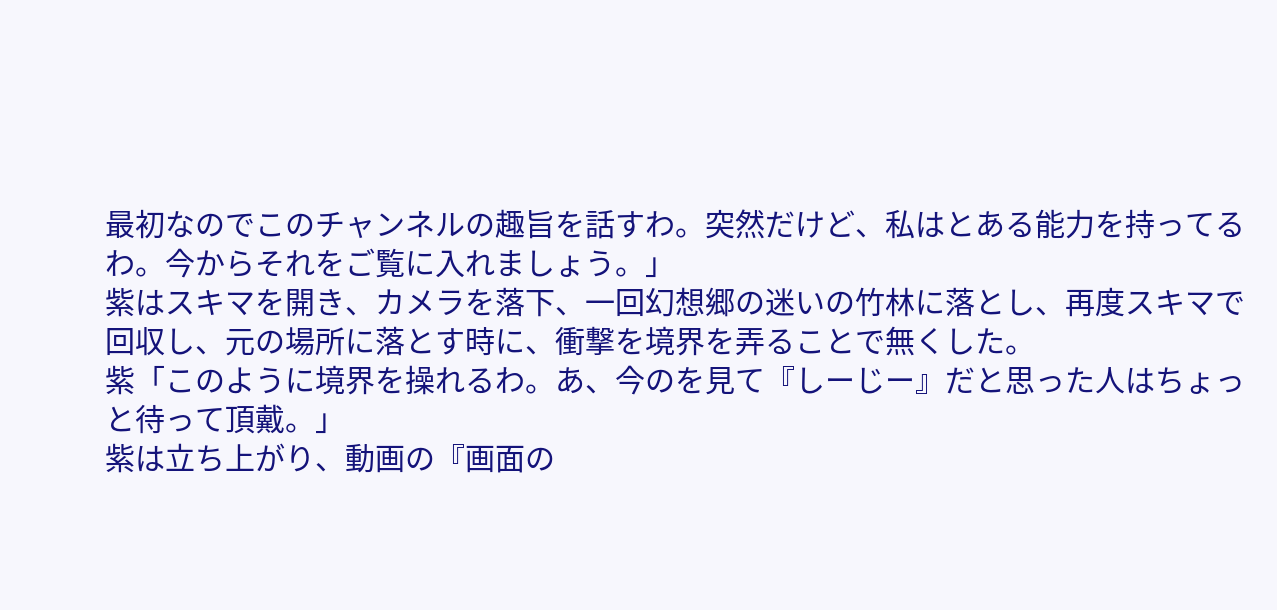最初なのでこのチャンネルの趣旨を話すわ。突然だけど、私はとある能力を持ってるわ。今からそれをご覧に入れましょう。」
紫はスキマを開き、カメラを落下、一回幻想郷の迷いの竹林に落とし、再度スキマで回収し、元の場所に落とす時に、衝撃を境界を弄ることで無くした。
紫「このように境界を操れるわ。あ、今のを見て『しーじー』だと思った人はちょっと待って頂戴。」
紫は立ち上がり、動画の『画面の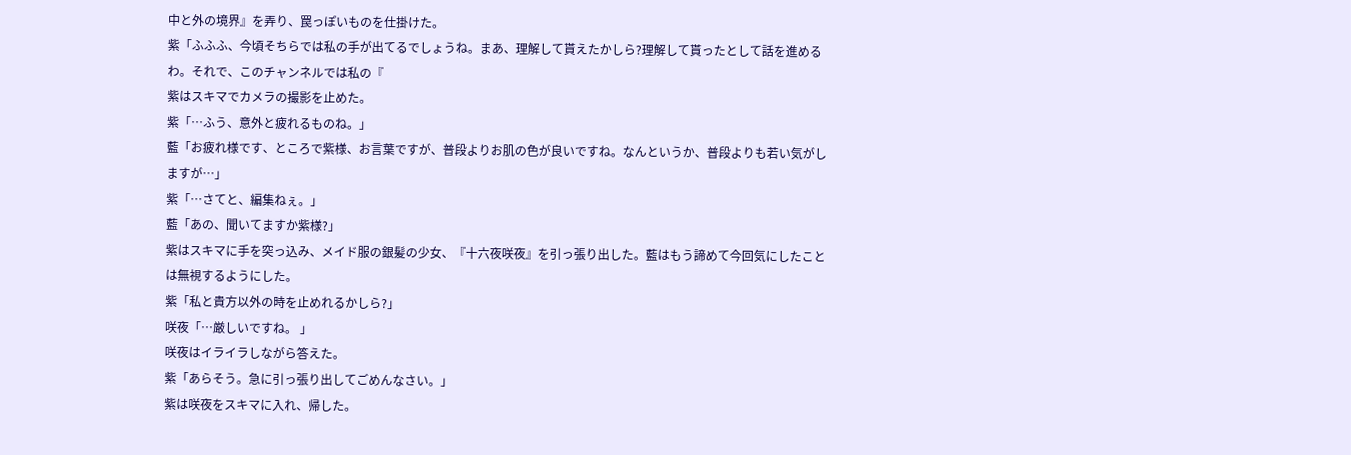中と外の境界』を弄り、罠っぽいものを仕掛けた。
紫「ふふふ、今頃そちらでは私の手が出てるでしょうね。まあ、理解して貰えたかしら?理解して貰ったとして話を進めるわ。それで、このチャンネルでは私の『
紫はスキマでカメラの撮影を止めた。
紫「…ふう、意外と疲れるものね。」
藍「お疲れ様です、ところで紫様、お言葉ですが、普段よりお肌の色が良いですね。なんというか、普段よりも若い気がしますが…」
紫「…さてと、編集ねぇ。」
藍「あの、聞いてますか紫様?」
紫はスキマに手を突っ込み、メイド服の銀髪の少女、『十六夜咲夜』を引っ張り出した。藍はもう諦めて今回気にしたことは無視するようにした。
紫「私と貴方以外の時を止めれるかしら?」
咲夜「…厳しいですね。 」
咲夜はイライラしながら答えた。
紫「あらそう。急に引っ張り出してごめんなさい。」
紫は咲夜をスキマに入れ、帰した。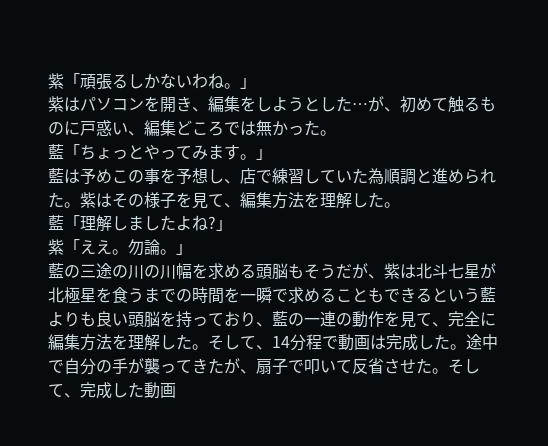紫「頑張るしかないわね。」
紫はパソコンを開き、編集をしようとした…が、初めて触るものに戸惑い、編集どころでは無かった。
藍「ちょっとやってみます。」
藍は予めこの事を予想し、店で練習していた為順調と進められた。紫はその様子を見て、編集方法を理解した。
藍「理解しましたよね?」
紫「ええ。勿論。」
藍の三途の川の川幅を求める頭脳もそうだが、紫は北斗七星が北極星を食うまでの時間を一瞬で求めることもできるという藍よりも良い頭脳を持っており、藍の一連の動作を見て、完全に編集方法を理解した。そして、14分程で動画は完成した。途中で自分の手が襲ってきたが、扇子で叩いて反省させた。そして、完成した動画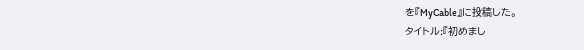を『MyCable』に投稿した。
タイトル:『初めまし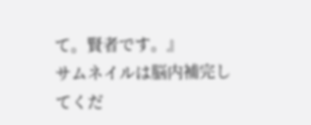て。賢者です。』
サムネイルは脳内補完してくだ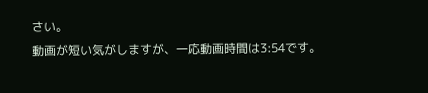さい。
動画が短い気がしますが、一応動画時間は3:54です。